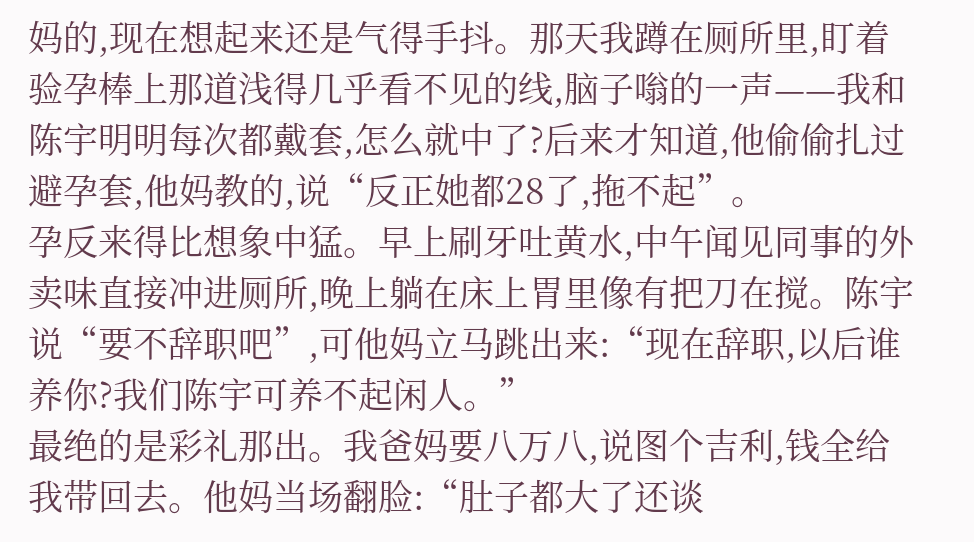妈的,现在想起来还是气得手抖。那天我蹲在厕所里,盯着验孕棒上那道浅得几乎看不见的线,脑子嗡的一声——我和陈宇明明每次都戴套,怎么就中了?后来才知道,他偷偷扎过避孕套,他妈教的,说“反正她都28了,拖不起”。
孕反来得比想象中猛。早上刷牙吐黄水,中午闻见同事的外卖味直接冲进厕所,晚上躺在床上胃里像有把刀在搅。陈宇说“要不辞职吧”,可他妈立马跳出来:“现在辞职,以后谁养你?我们陈宇可养不起闲人。”
最绝的是彩礼那出。我爸妈要八万八,说图个吉利,钱全给我带回去。他妈当场翻脸:“肚子都大了还谈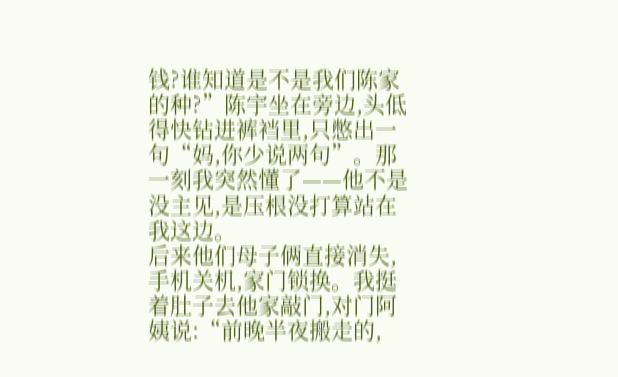钱?谁知道是不是我们陈家的种?”陈宇坐在旁边,头低得快钻进裤裆里,只憋出一句“妈,你少说两句”。那一刻我突然懂了——他不是没主见,是压根没打算站在我这边。
后来他们母子俩直接消失,手机关机,家门锁换。我挺着肚子去他家敲门,对门阿姨说:“前晚半夜搬走的,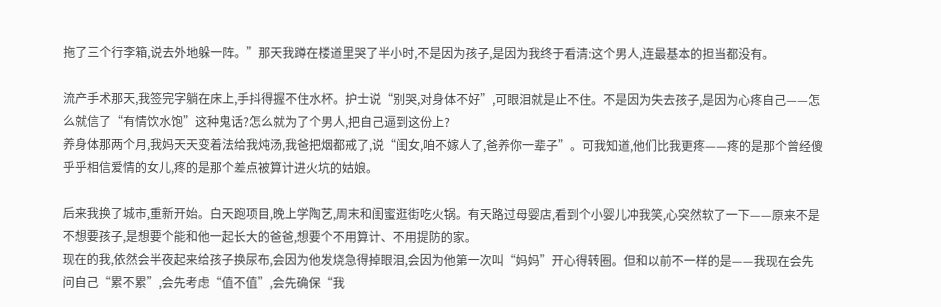拖了三个行李箱,说去外地躲一阵。”那天我蹲在楼道里哭了半小时,不是因为孩子,是因为我终于看清:这个男人,连最基本的担当都没有。

流产手术那天,我签完字躺在床上,手抖得握不住水杯。护士说“别哭,对身体不好”,可眼泪就是止不住。不是因为失去孩子,是因为心疼自己——怎么就信了“有情饮水饱”这种鬼话?怎么就为了个男人,把自己逼到这份上?
养身体那两个月,我妈天天变着法给我炖汤,我爸把烟都戒了,说“闺女,咱不嫁人了,爸养你一辈子”。可我知道,他们比我更疼——疼的是那个曾经傻乎乎相信爱情的女儿,疼的是那个差点被算计进火坑的姑娘。

后来我换了城市,重新开始。白天跑项目,晚上学陶艺,周末和闺蜜逛街吃火锅。有天路过母婴店,看到个小婴儿冲我笑,心突然软了一下——原来不是不想要孩子,是想要个能和他一起长大的爸爸,想要个不用算计、不用提防的家。
现在的我,依然会半夜起来给孩子换尿布,会因为他发烧急得掉眼泪,会因为他第一次叫“妈妈”开心得转圈。但和以前不一样的是——我现在会先问自己“累不累”,会先考虑“值不值”,会先确保“我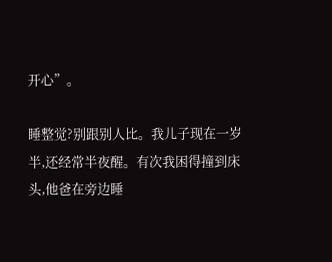开心”。

睡整觉?别跟别人比。我儿子现在一岁半,还经常半夜醒。有次我困得撞到床头,他爸在旁边睡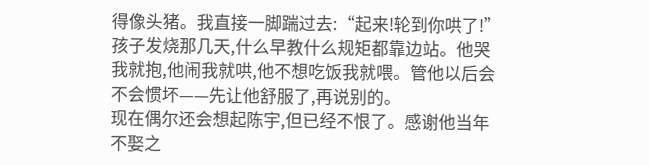得像头猪。我直接一脚踹过去:“起来!轮到你哄了!”
孩子发烧那几天,什么早教什么规矩都靠边站。他哭我就抱,他闹我就哄,他不想吃饭我就喂。管他以后会不会惯坏——先让他舒服了,再说别的。
现在偶尔还会想起陈宇,但已经不恨了。感谢他当年不娶之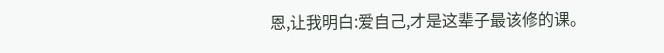恩,让我明白:爱自己,才是这辈子最该修的课。